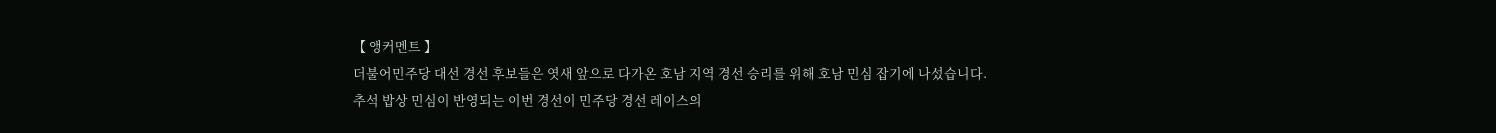【 앵커멘트 】
더불어민주당 대선 경선 후보들은 엿새 앞으로 다가온 호남 지역 경선 승리를 위해 호남 민심 잡기에 나섰습니다.
추석 밥상 민심이 반영되는 이번 경선이 민주당 경선 레이스의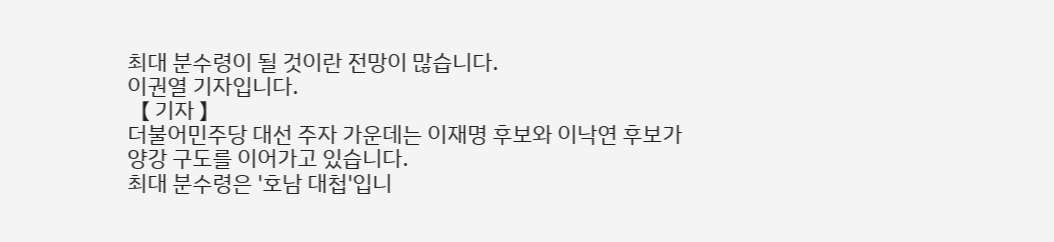최대 분수령이 될 것이란 전망이 많습니다.
이권열 기자입니다.
【 기자 】
더불어민주당 대선 주자 가운데는 이재명 후보와 이낙연 후보가 양강 구도를 이어가고 있습니다.
최대 분수령은 '호남 대첩'입니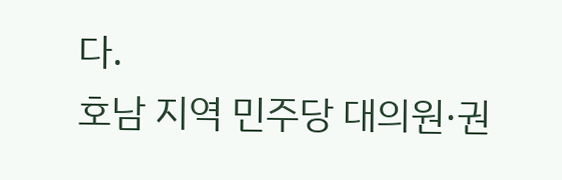다.
호남 지역 민주당 대의원·권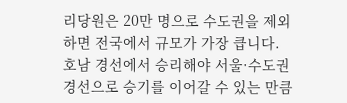리당원은 20만 명으로 수도권을 제외하면 전국에서 규모가 가장 큽니다.
호남 경선에서 승리해야 서울·수도권 경선으로 승기를 이어갈 수 있는 만큼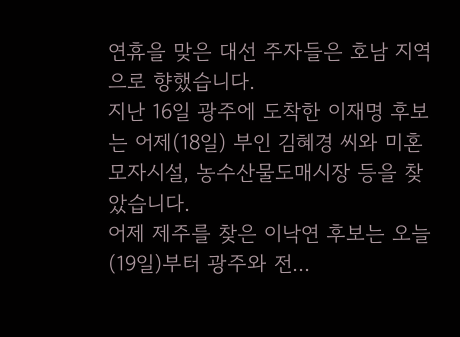연휴을 맞은 대선 주자들은 호남 지역으로 향했습니다.
지난 16일 광주에 도착한 이재명 후보는 어제(18일) 부인 김혜경 씨와 미혼모자시설, 농수산물도매시장 등을 찾았습니다.
어제 제주를 찾은 이낙연 후보는 오늘(19일)부터 광주와 전...